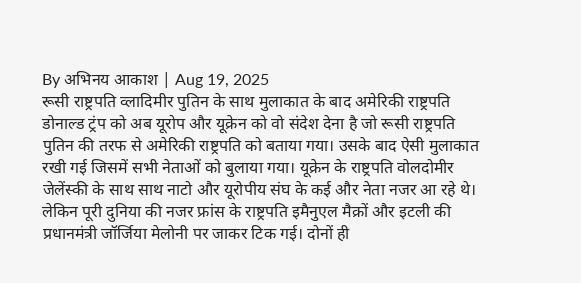By अभिनय आकाश | Aug 19, 2025
रूसी राष्ट्रपति व्लादिमीर पुतिन के साथ मुलाकात के बाद अमेरिकी राष्ट्रपति डोनाल्ड ट्रंप को अब यूरोप और यूक्रेन को वो संदेश देना है जो रूसी राष्ट्रपति पुतिन की तरफ से अमेरिकी राष्ट्रपति को बताया गया। उसके बाद ऐसी मुलाकात रखी गई जिसमें सभी नेताओं को बुलाया गया। यूक्रेन के राष्ट्रपति वोलदोमीर जेलेंस्की के साथ साथ नाटो और यूरोपीय संघ के कई और नेता नजर आ रहे थे। लेकिन पूरी दुनिया की नजर फ्रांस के राष्ट्रपति इमैनुएल मैक्रों और इटली की प्रधानमंत्री जॉर्जिया मेलोनी पर जाकर टिक गई। दोनों ही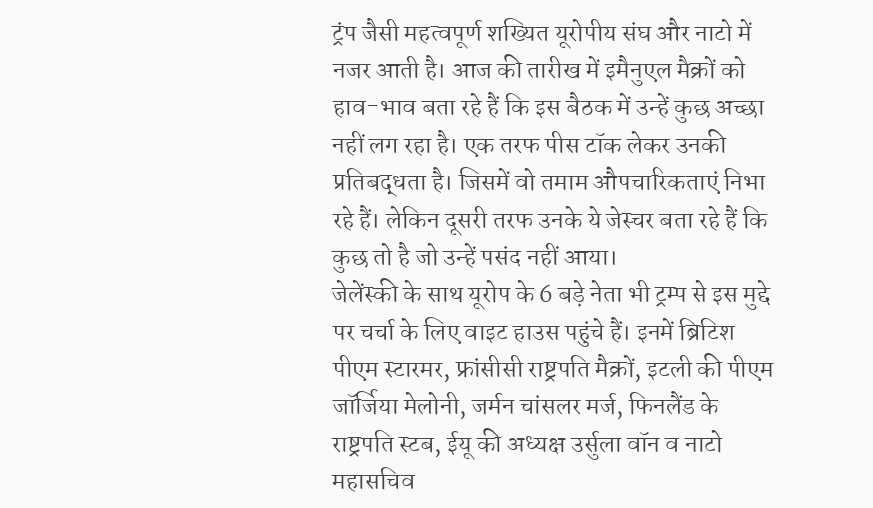ट्रंप जैसी महत्वपूर्ण शख्यित यूरोपीय संघ और नाटो में नजर आती है। आज की तारीख में इमैनुएल मैक्रों को हाव-भाव बता रहे हैं कि इस बैठक में उन्हें कुछ अच्छा नहीं लग रहा है। एक तरफ पीस टॉक लेकर उनकी प्रतिबद्धता है। जिसमें वो तमाम औपचारिकताएं निभा रहे हैं। लेकिन दूसरी तरफ उनके ये जेस्चर बता रहे हैं कि कुछ तो है जो उन्हें पसंद नहीं आया।
जेलेंस्की के साथ यूरोप के 6 बड़े नेता भी ट्रम्प से इस मुद्दे पर चर्चा के लिए वाइट हाउस पहुंचे हैं। इनमें ब्रिटिश पीएम स्टारमर, फ्रांसीसी राष्ट्रपति मैक्रों, इटली की पीएम जॉर्जिया मेलोनी, जर्मन चांसलर मर्ज, फिनलैंड के राष्ट्रपति स्टब, ईयू की अध्यक्ष उर्सुला वॉन व नाटो महासचिव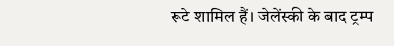रूटे शामिल हैं। जेलेंस्की के बाद ट्रम्प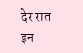देर रात इन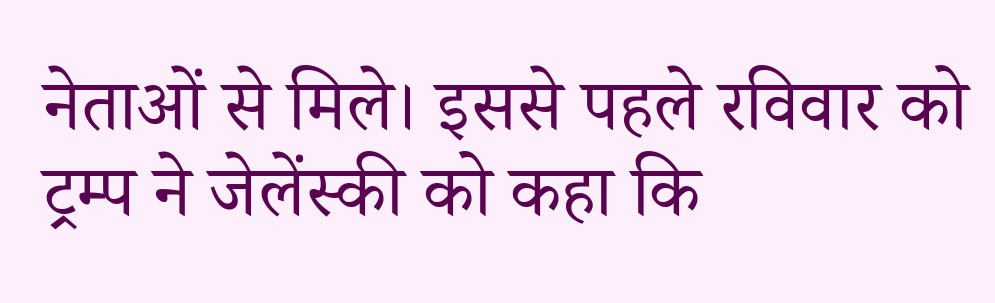नेताओं से मिले। इससे पहले रविवार को ट्रम्प ने जेलेंस्की को कहा कि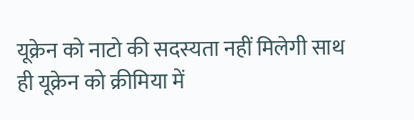यूक्रेन को नाटो की सदस्यता नहीं मिलेगी साथ ही यूक्रेन को क्रीमिया में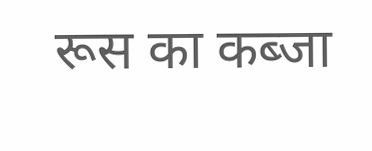रूस का कब्जा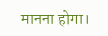मानना होगा।